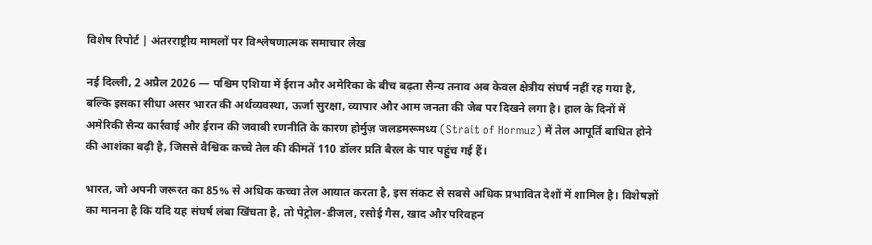विशेष रिपोर्ट | अंतरराष्ट्रीय मामलों पर विश्लेषणात्मक समाचार लेख

नई दिल्ली, 2 अप्रैल 2026 — पश्चिम एशिया में ईरान और अमेरिका के बीच बढ़ता सैन्य तनाव अब केवल क्षेत्रीय संघर्ष नहीं रह गया है, बल्कि इसका सीधा असर भारत की अर्थव्यवस्था, ऊर्जा सुरक्षा, व्यापार और आम जनता की जेब पर दिखने लगा है। हाल के दिनों में अमेरिकी सैन्य कार्रवाई और ईरान की जवाबी रणनीति के कारण होर्मुज़ जलडमरूमध्य (Strait of Hormuz) में तेल आपूर्ति बाधित होने की आशंका बढ़ी है, जिससे वैश्विक कच्चे तेल की कीमतें 110 डॉलर प्रति बैरल के पार पहुंच गई हैं।

भारत, जो अपनी जरूरत का 85% से अधिक कच्चा तेल आयात करता है, इस संकट से सबसे अधिक प्रभावित देशों में शामिल है। विशेषज्ञों का मानना है कि यदि यह संघर्ष लंबा खिंचता है, तो पेट्रोल-डीजल, रसोई गैस, खाद और परिवहन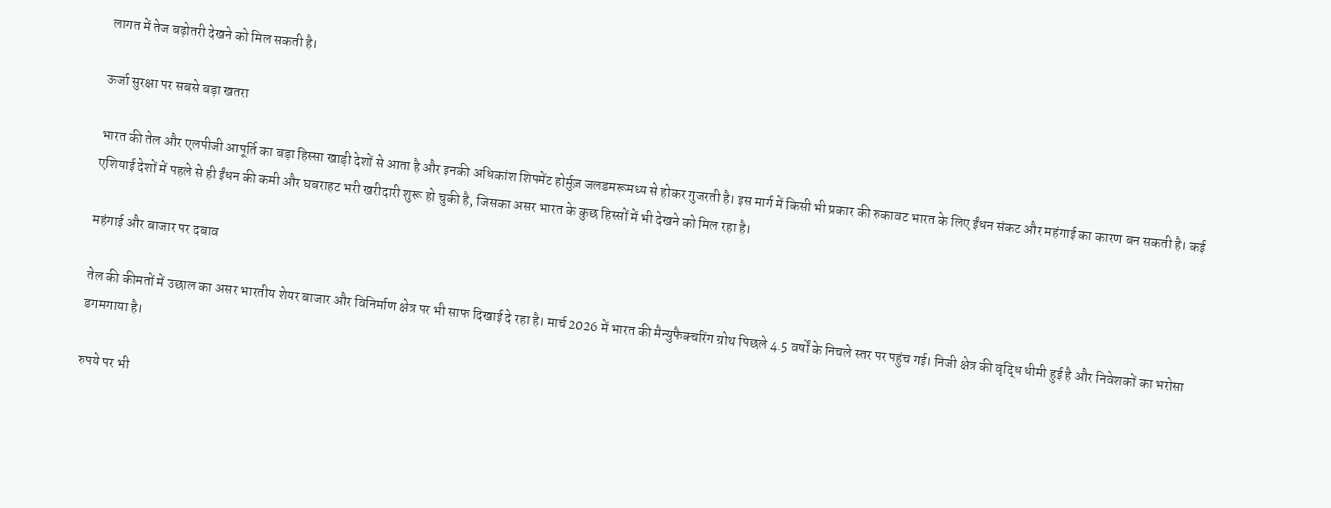लागत में तेज बढ़ोतरी देखने को मिल सकती है।

ऊर्जा सुरक्षा पर सबसे बड़ा खतरा

भारत की तेल और एलपीजी आपूर्ति का बड़ा हिस्सा खाड़ी देशों से आता है और इनकी अधिकांश शिपमेंट होर्मुज़ जलडमरूमध्य से होकर गुजरती है। इस मार्ग में किसी भी प्रकार की रुकावट भारत के लिए ईंधन संकट और महंगाई का कारण बन सकती है। कई एशियाई देशों में पहले से ही ईंधन की कमी और घबराहट भरी खरीदारी शुरू हो चुकी है, जिसका असर भारत के कुछ हिस्सों में भी देखने को मिल रहा है।

महंगाई और बाजार पर दबाव

तेल की कीमतों में उछाल का असर भारतीय शेयर बाजार और विनिर्माण क्षेत्र पर भी साफ दिखाई दे रहा है। मार्च 2026 में भारत की मैन्युफैक्चरिंग ग्रोथ पिछले 4.5 वर्षों के निचले स्तर पर पहुंच गई। निजी क्षेत्र की वृद्धि धीमी हुई है और निवेशकों का भरोसा डगमगाया है।

रुपये पर भी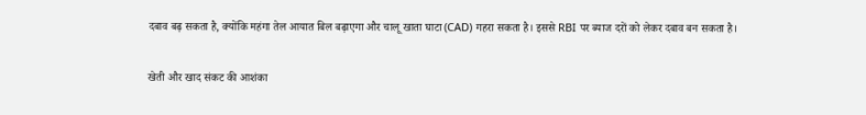दबाव बढ़ सकता है, क्योंकि महंगा तेल आयात बिल बढ़ाएगा और चालू खाता घाटा (CAD) गहरा सकता है। इससे RBI पर ब्याज दरों को लेकर दबाव बन सकता है।

खेती और खाद संकट की आशंका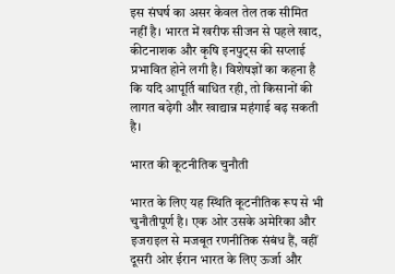इस संघर्ष का असर केवल तेल तक सीमित नहीं है। भारत में खरीफ सीजन से पहले खाद, कीटनाशक और कृषि इनपुट्स की सप्लाई प्रभावित होने लगी है। विशेषज्ञों का कहना है कि यदि आपूर्ति बाधित रही, तो किसानों की लागत बढ़ेगी और खाद्यान्न महंगाई बढ़ सकती है।

भारत की कूटनीतिक चुनौती

भारत के लिए यह स्थिति कूटनीतिक रूप से भी चुनौतीपूर्ण है। एक ओर उसके अमेरिका और इजराइल से मजबूत रणनीतिक संबंध हैं, वहीं दूसरी ओर ईरान भारत के लिए ऊर्जा और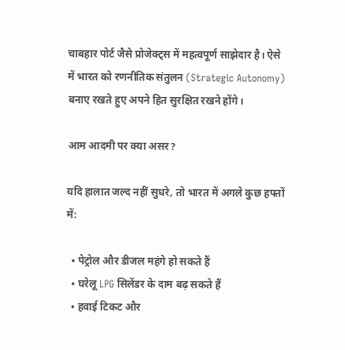चाबहार पोर्ट जैसे प्रोजेक्ट्स में महत्वपूर्ण साझेदार है। ऐसे में भारत को रणनीतिक संतुलन (Strategic Autonomy) बनाए रखते हुए अपने हित सुरक्षित रखने होंगे।

आम आदमी पर क्या असर?

यदि हालात जल्द नहीं सुधरे, तो भारत में अगले कुछ हफ्तों में:

  • पेट्रोल और डीजल महंगे हो सकते हैं
  • घरेलू LPG सिलेंडर के दाम बढ़ सकते हैं
  • हवाई टिकट और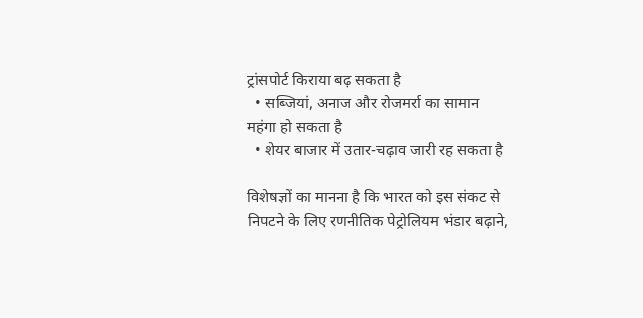ट्रांसपोर्ट किराया बढ़ सकता है
  • सब्जियां, अनाज और रोजमर्रा का सामान महंगा हो सकता है
  • शेयर बाजार में उतार-चढ़ाव जारी रह सकता है

विशेषज्ञों का मानना है कि भारत को इस संकट से निपटने के लिए रणनीतिक पेट्रोलियम भंडार बढ़ाने,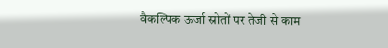वैकल्पिक ऊर्जा स्रोतों पर तेजी से काम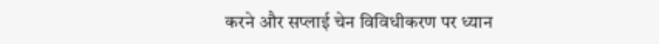करने और सप्लाई चेन विविधीकरण पर ध्यान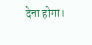देना होगा।